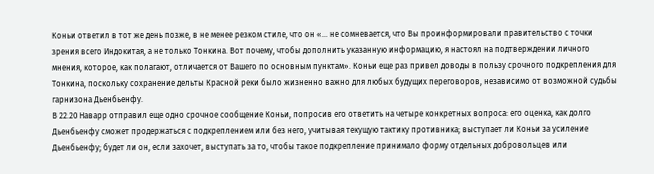Коньи ответил в тот же день позже, в не менее резком стиле, что он «… не сомневается, что Вы проинформировали правительство с точки зрения всего Индокитая, а не только Тонкина. Вот почему, чтобы дополнить указанную информацию, я настоял на подтверждении личного мнения, которое, как полагают, отличается от Вашего по основным пунктам». Коньи еще раз привел доводы в пользу срочного подкрепления для Тонкина, поскольку сохранение дельты Красной реки было жизненно важно для любых будущих переговоров, независимо от возможной судьбы гарнизона Дьенбьенфу.
В 22.20 Наварр отправил еще одно срочное сообщение Коньи, попросив его ответить на четыре конкретных вопроса: его оценка, как долго Дьенбьенфу сможет продержаться с подкреплением или без него, учитывая текущую тактику противника; выступает ли Коньи за усиление Дьенбьенфу; будет ли он, если захочет, выступать за то, чтобы такое подкрепление принимало форму отдельных добровольцев или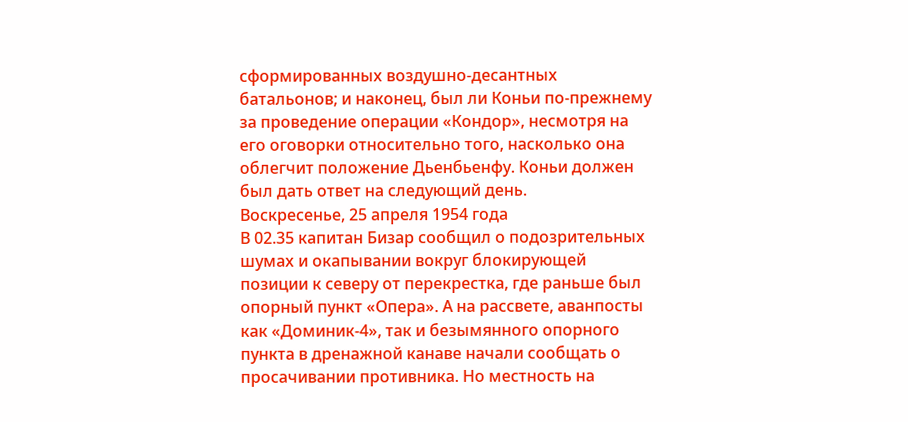сформированных воздушно-десантных батальонов; и наконец, был ли Коньи по-прежнему за проведение операции «Кондор», несмотря на его оговорки относительно того, насколько она облегчит положение Дьенбьенфу. Коньи должен был дать ответ на следующий день.
Воскресенье, 25 апреля 1954 года
В 02.35 капитан Бизар сообщил о подозрительных шумах и окапывании вокруг блокирующей позиции к северу от перекрестка, где раньше был опорный пункт «Опера». А на рассвете, аванпосты как «Доминик-4», так и безымянного опорного пункта в дренажной канаве начали сообщать о просачивании противника. Но местность на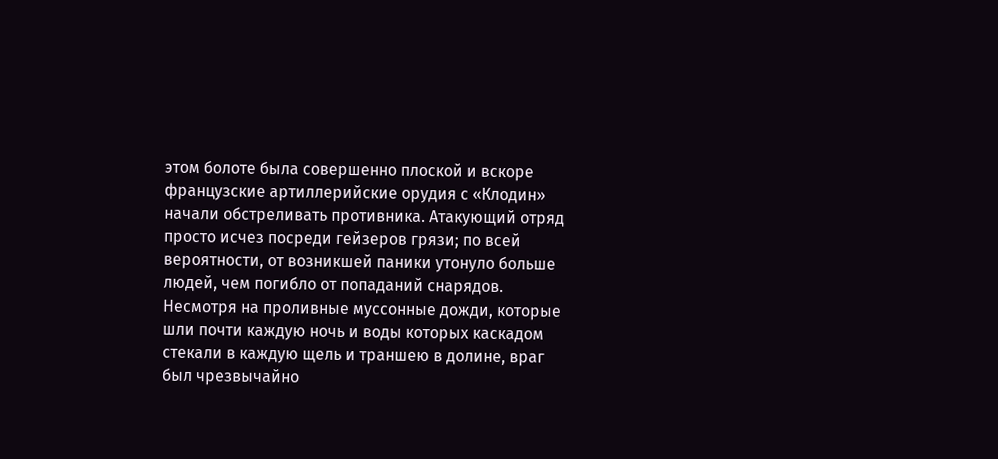этом болоте была совершенно плоской и вскоре французские артиллерийские орудия с «Клодин» начали обстреливать противника. Атакующий отряд просто исчез посреди гейзеров грязи; по всей вероятности, от возникшей паники утонуло больше людей, чем погибло от попаданий снарядов.
Несмотря на проливные муссонные дожди, которые шли почти каждую ночь и воды которых каскадом стекали в каждую щель и траншею в долине, враг был чрезвычайно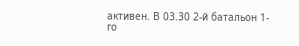активен. В 03.30 2-й батальон 1-го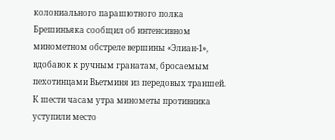колониального парашютного полка Брешиньяка сообщил об интенсивном минометном обстреле вершины «Элиан-1», вдобавок к ручным гранатам, бросаемым пехотинцами Вьетминя из передовых траншей. К шести часам утра минометы противника уступили место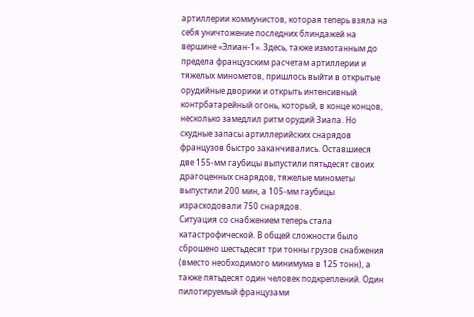артиллерии коммунистов, которая теперь взяла на себя уничтожение последних блиндажей на вершине «Элиан-1». Здесь, также измотанным до предела французским расчетам артиллерии и тяжелых минометов, пришлось выйти в открытые орудийные дворики и открыть интенсивный контрбатарейный огонь, который, в конце концов, несколько замедлил ритм орудий Зиапа. Но скудные запасы артиллерийских снарядов французов быстро заканчивались. Оставшиеся две 155-мм гаубицы выпустили пятьдесят своих драгоценных снарядов, тяжелые минометы выпустили 200 мин, а 105-мм гаубицы израсходовали 750 снарядов.
Ситуация со снабжением теперь стала катастрофической. В общей сложности было сброшено шестьдесят три тонны грузов снабжения (вместо необходимого минимума в 125 тонн), а также пятьдесят один человек подкреплений. Один пилотируемый французами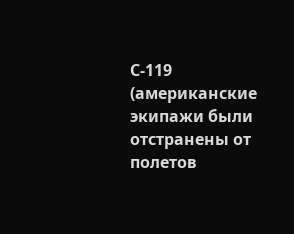С-119 (американские экипажи были отстранены от полетов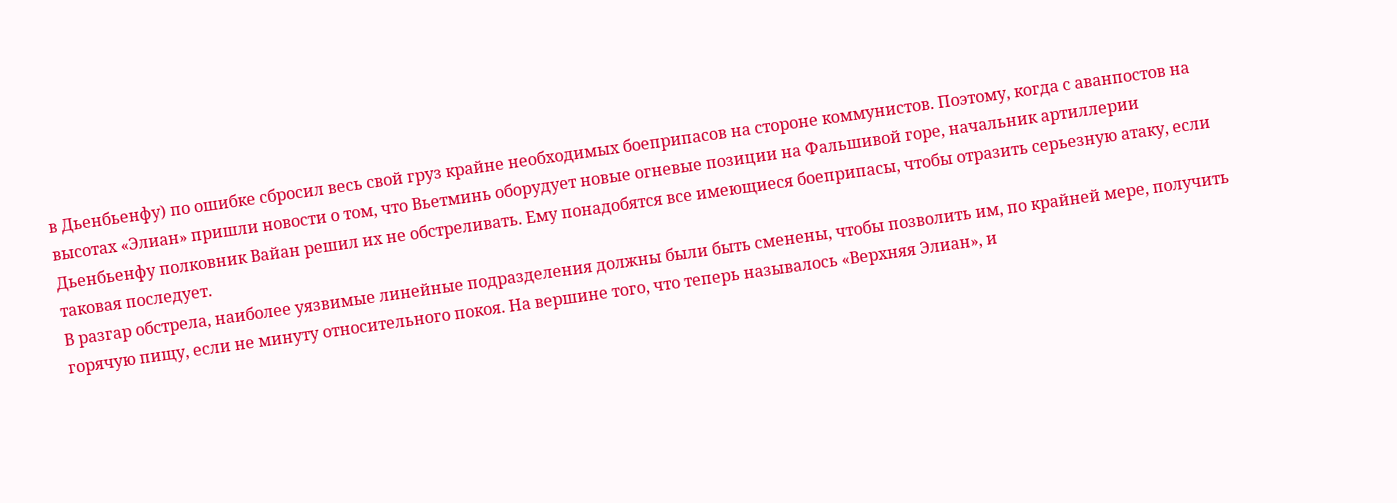в Дьенбьенфу) по ошибке сбросил весь свой груз крайне необходимых боеприпасов на стороне коммунистов. Поэтому, когда с аванпостов на высотах «Элиан» пришли новости о том, что Вьетминь оборудует новые огневые позиции на Фальшивой горе, начальник артиллерии Дьенбьенфу полковник Вайан решил их не обстреливать. Ему понадобятся все имеющиеся боеприпасы, чтобы отразить серьезную атаку, если таковая последует.
В разгар обстрела, наиболее уязвимые линейные подразделения должны были быть сменены, чтобы позволить им, по крайней мере, получить горячую пищу, если не минуту относительного покоя. На вершине того, что теперь называлось «Верхняя Элиан», и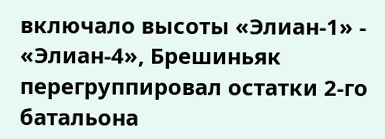включало высоты «Элиан-1» - «Элиан-4», Брешиньяк перегруппировал остатки 2-го батальона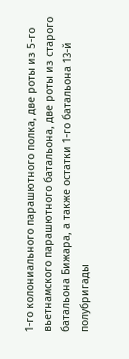1-го колониального парашютного полка, две роты из 5-го вьетнамского парашютного батальона, две роты из старого батальона Бижара, а также остатки 1-го батальона 13-й полубригады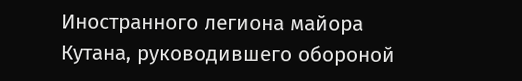Иностранного легиона майора Кутана, руководившего обороной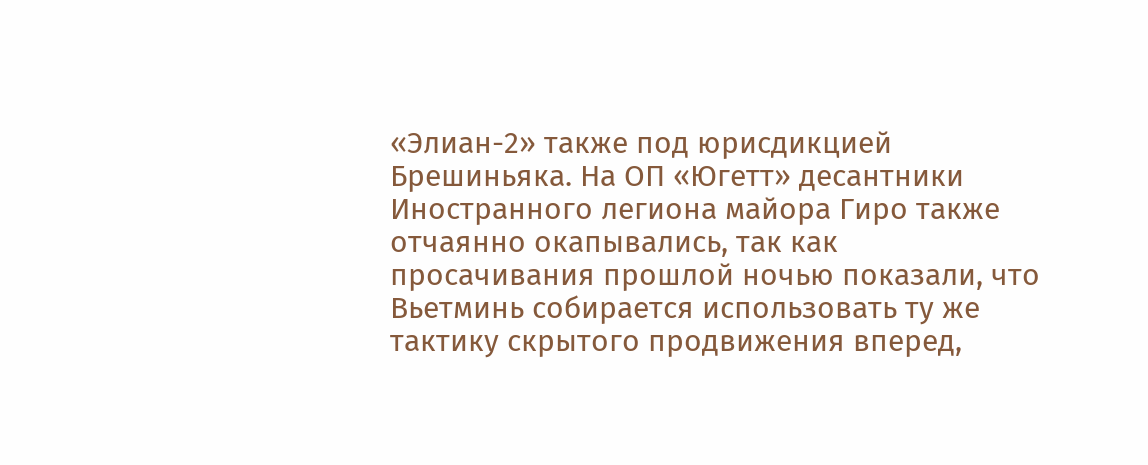«Элиан-2» также под юрисдикцией Брешиньяка. На ОП «Югетт» десантники Иностранного легиона майора Гиро также отчаянно окапывались, так как просачивания прошлой ночью показали, что Вьетминь собирается использовать ту же тактику скрытого продвижения вперед,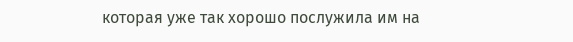которая уже так хорошо послужила им на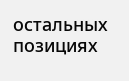остальных позициях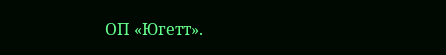ОП «Югетт».